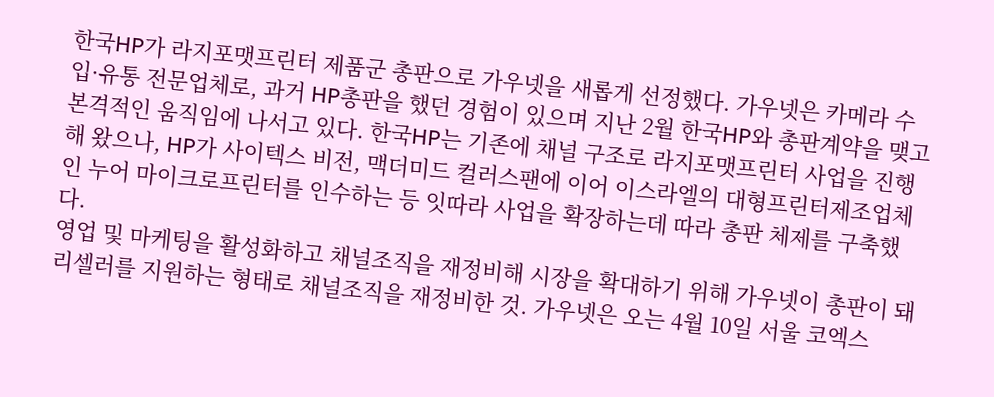한국HP가 라지포맷프린터 제품군 총판으로 가우넷을 새롭게 선정했다. 가우넷은 카메라 수입·유통 전문업체로, 과거 HP총판을 했던 경험이 있으며 지난 2월 한국HP와 총판계약을 맺고 본격적인 움직임에 나서고 있다. 한국HP는 기존에 채널 구조로 라지포맷프린터 사업을 진행해 왔으나, HP가 사이텍스 비전, 맥더미드 컬러스팬에 이어 이스라엘의 대형프린터제조업체인 누어 마이크로프린터를 인수하는 등 잇따라 사업을 확장하는데 따라 총판 체제를 구축했다.
영업 및 마케팅을 활성화하고 채널조직을 재정비해 시장을 확대하기 위해 가우넷이 총판이 돼 리셀러를 지원하는 형태로 채널조직을 재정비한 것. 가우넷은 오는 4월 10일 서울 코엑스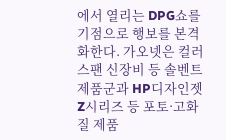에서 열리는 DPG쇼를 기점으로 행보를 본격화한다. 가오넷은 컬러스팬 신장비 등 솔벤트 제품군과 HP디자인젯Z시리즈 등 포토·고화질 제품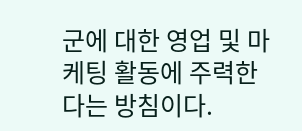군에 대한 영업 및 마케팅 활동에 주력한다는 방침이다.